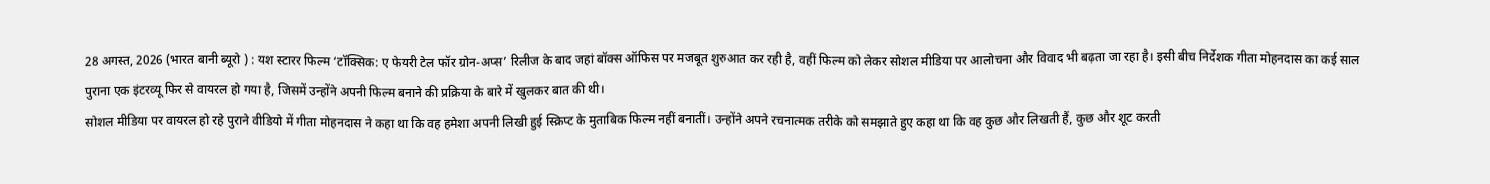28 अगस्त, 2026 (भारत बानी ब्यूरो ) : यश स्टारर फिल्म ‘टॉक्सिक: ए फेयरी टेल फॉर ग्रोन-अप्स’ रिलीज के बाद जहां बॉक्स ऑफिस पर मजबूत शुरुआत कर रही है, वहीं फिल्म को लेकर सोशल मीडिया पर आलोचना और विवाद भी बढ़ता जा रहा है। इसी बीच निर्देशक गीता मोहनदास का कई साल पुराना एक इंटरव्यू फिर से वायरल हो गया है, जिसमें उन्होंने अपनी फिल्म बनाने की प्रक्रिया के बारे में खुलकर बात की थी।
सोशल मीडिया पर वायरल हो रहे पुराने वीडियो में गीता मोहनदास ने कहा था कि वह हमेशा अपनी लिखी हुई स्क्रिप्ट के मुताबिक फिल्म नहीं बनातीं। उन्होंने अपने रचनात्मक तरीके को समझाते हुए कहा था कि वह कुछ और लिखती हैं, कुछ और शूट करती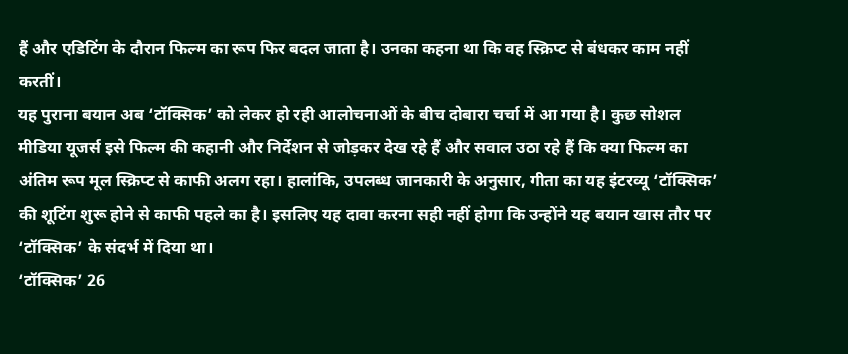हैं और एडिटिंग के दौरान फिल्म का रूप फिर बदल जाता है। उनका कहना था कि वह स्क्रिप्ट से बंधकर काम नहीं करतीं।
यह पुराना बयान अब ‘टॉक्सिक’ को लेकर हो रही आलोचनाओं के बीच दोबारा चर्चा में आ गया है। कुछ सोशल मीडिया यूजर्स इसे फिल्म की कहानी और निर्देशन से जोड़कर देख रहे हैं और सवाल उठा रहे हैं कि क्या फिल्म का अंतिम रूप मूल स्क्रिप्ट से काफी अलग रहा। हालांकि, उपलब्ध जानकारी के अनुसार, गीता का यह इंटरव्यू ‘टॉक्सिक’ की शूटिंग शुरू होने से काफी पहले का है। इसलिए यह दावा करना सही नहीं होगा कि उन्होंने यह बयान खास तौर पर ‘टॉक्सिक’ के संदर्भ में दिया था।
‘टॉक्सिक’ 26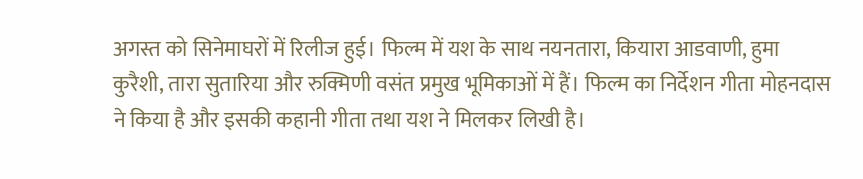अगस्त को सिनेमाघरों में रिलीज हुई। फिल्म में यश के साथ नयनतारा, कियारा आडवाणी, हुमा कुरैशी, तारा सुतारिया और रुक्मिणी वसंत प्रमुख भूमिकाओं में हैं। फिल्म का निर्देशन गीता मोहनदास ने किया है और इसकी कहानी गीता तथा यश ने मिलकर लिखी है।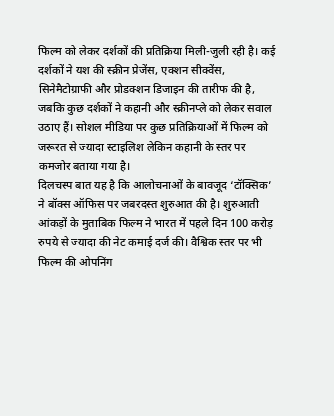फिल्म को लेकर दर्शकों की प्रतिक्रिया मिली-जुली रही है। कई दर्शकों ने यश की स्क्रीन प्रेजेंस, एक्शन सीक्वेंस, सिनेमैटोग्राफी और प्रोडक्शन डिजाइन की तारीफ की है, जबकि कुछ दर्शकों ने कहानी और स्क्रीनप्ले को लेकर सवाल उठाए हैं। सोशल मीडिया पर कुछ प्रतिक्रियाओं में फिल्म को जरूरत से ज्यादा स्टाइलिश लेकिन कहानी के स्तर पर कमजोर बताया गया है।
दिलचस्प बात यह है कि आलोचनाओं के बावजूद ‘टॉक्सिक’ ने बॉक्स ऑफिस पर जबरदस्त शुरुआत की है। शुरुआती आंकड़ों के मुताबिक फिल्म ने भारत में पहले दिन 100 करोड़ रुपये से ज्यादा की नेट कमाई दर्ज की। वैश्विक स्तर पर भी फिल्म की ओपनिंग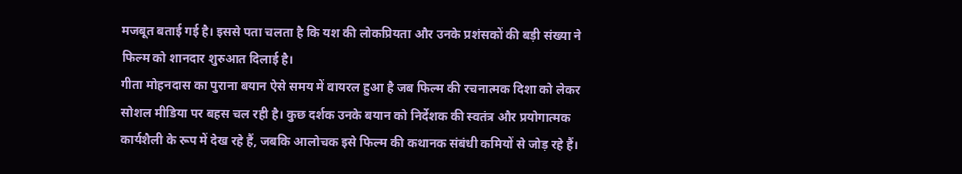मजबूत बताई गई है। इससे पता चलता है कि यश की लोकप्रियता और उनके प्रशंसकों की बड़ी संख्या ने फिल्म को शानदार शुरुआत दिलाई है।
गीता मोहनदास का पुराना बयान ऐसे समय में वायरल हुआ है जब फिल्म की रचनात्मक दिशा को लेकर सोशल मीडिया पर बहस चल रही है। कुछ दर्शक उनके बयान को निर्देशक की स्वतंत्र और प्रयोगात्मक कार्यशैली के रूप में देख रहे हैं, जबकि आलोचक इसे फिल्म की कथानक संबंधी कमियों से जोड़ रहे हैं।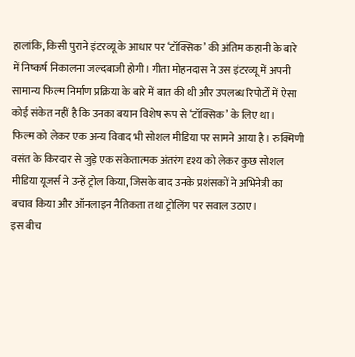हालांकि, किसी पुराने इंटरव्यू के आधार पर ‘टॉक्सिक’ की अंतिम कहानी के बारे में निष्कर्ष निकालना जल्दबाजी होगी। गीता मोहनदास ने उस इंटरव्यू में अपनी सामान्य फिल्म निर्माण प्रक्रिया के बारे में बात की थी और उपलब्ध रिपोर्टों में ऐसा कोई संकेत नहीं है कि उनका बयान विशेष रूप से ‘टॉक्सिक’ के लिए था।
फिल्म को लेकर एक अन्य विवाद भी सोशल मीडिया पर सामने आया है। रुक्मिणी वसंत के किरदार से जुड़े एक संकेतात्मक अंतरंग दृश्य को लेकर कुछ सोशल मीडिया यूजर्स ने उन्हें ट्रोल किया, जिसके बाद उनके प्रशंसकों ने अभिनेत्री का बचाव किया और ऑनलाइन नैतिकता तथा ट्रोलिंग पर सवाल उठाए।
इस बीच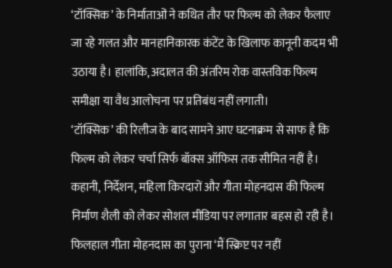‘टॉक्सिक’ के निर्माताओं ने कथित तौर पर फिल्म को लेकर फैलाए जा रहे गलत और मानहानिकारक कंटेंट के खिलाफ कानूनी कदम भी उठाया है। हालांकि, अदालत की अंतरिम रोक वास्तविक फिल्म समीक्षा या वैध आलोचना पर प्रतिबंध नहीं लगाती।
‘टॉक्सिक’ की रिलीज के बाद सामने आए घटनाक्रम से साफ है कि फिल्म को लेकर चर्चा सिर्फ बॉक्स ऑफिस तक सीमित नहीं है। कहानी, निर्देशन, महिला किरदारों और गीता मोहनदास की फिल्म निर्माण शैली को लेकर सोशल मीडिया पर लगातार बहस हो रही है।
फिलहाल गीता मोहनदास का पुराना ‘मैं स्क्रिप्ट पर नहीं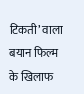टिकती’ वाला बयान फिल्म के खिलाफ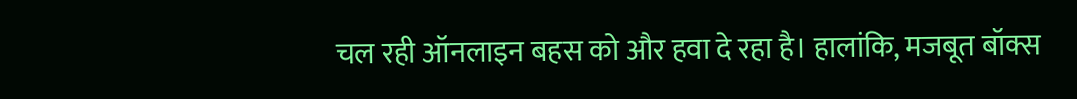चल रही ऑनलाइन बहस को और हवा दे रहा है। हालांकि, मजबूत बॉक्स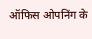ऑफिस ओपनिंग के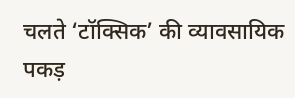चलते ‘टॉक्सिक’ की व्यावसायिक पकड़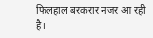फिलहाल बरकरार नजर आ रही है।